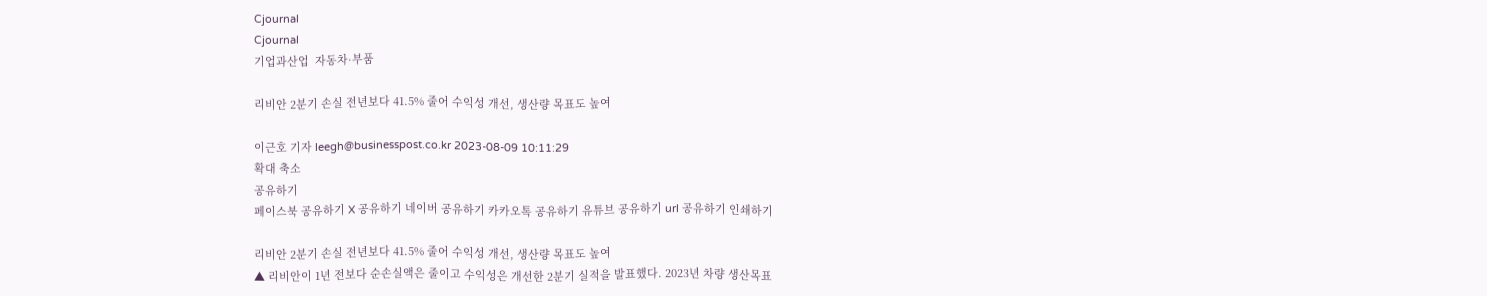Cjournal
Cjournal
기업과산업  자동차·부품

리비안 2분기 손실 전년보다 41.5% 줄어 수익성 개선, 생산량 목표도 높여

이근호 기자 leegh@businesspost.co.kr 2023-08-09 10:11:29
확대 축소
공유하기
페이스북 공유하기 X 공유하기 네이버 공유하기 카카오톡 공유하기 유튜브 공유하기 url 공유하기 인쇄하기

리비안 2분기 손실 전년보다 41.5% 줄어 수익성 개선, 생산량 목표도 높여
▲ 리비안이 1년 전보다 순손실액은 줄이고 수익성은 개선한 2분기 실적을 발표했다. 2023년 차량 생산목표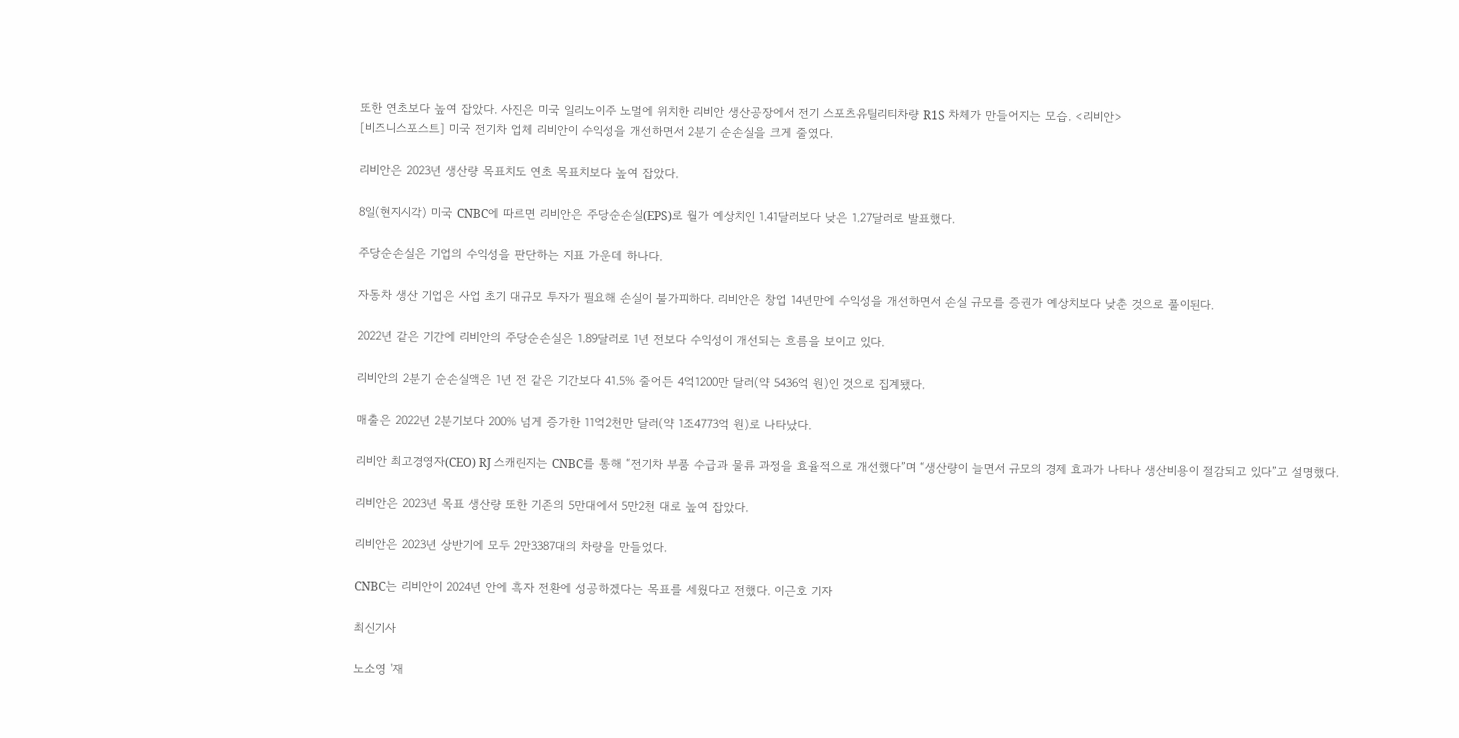또한 연초보다 높여 잡았다. 사진은 미국 일리노이주 노멀에 위치한 리비안 생산공장에서 전기 스포츠유틸리티차량 R1S 차체가 만들어지는 모습. <리비안>
[비즈니스포스트] 미국 전기차 업체 리비안이 수익성을 개선하면서 2분기 순손실을 크게 줄였다.

리비안은 2023년 생산량 목표치도 연초 목표치보다 높여 잡았다.

8일(현지시각) 미국 CNBC에 따르면 리비안은 주당순손실(EPS)로 월가 예상치인 1.41달러보다 낮은 1.27달러로 발표했다.

주당순손실은 기업의 수익성을 판단하는 지표 가운데 하나다.

자동차 생산 기업은 사업 초기 대규모 투자가 필요해 손실이 불가피하다. 리비안은 창업 14년만에 수익성을 개선하면서 손실 규모를 증권가 예상치보다 낮춘 것으로 풀이된다.

2022년 같은 기간에 리비안의 주당순손실은 1.89달러로 1년 전보다 수익성이 개선되는 흐름을 보이고 있다.

리비안의 2분기 순손실액은 1년 전 같은 기간보다 41.5% 줄어든 4억1200만 달러(약 5436억 원)인 것으로 집계됐다.

매출은 2022년 2분기보다 200% 넘게 증가한 11억2천만 달러(약 1조4773억 원)로 나타났다.

리비안 최고경영자(CEO) RJ 스캐린지는 CNBC를 통해 “전기차 부품 수급과 물류 과정을 효율적으로 개선했다”며 “생산량이 늘면서 규모의 경제 효과가 나타나 생산비용이 절감되고 있다”고 설명했다.

리비안은 2023년 목표 생산량 또한 기존의 5만대에서 5만2천 대로 높여 잡았다.

리비안은 2023년 상반기에 모두 2만3387대의 차량을 만들었다.

CNBC는 리비안이 2024년 안에 흑자 전환에 성공하겠다는 목표를 세웠다고 전했다. 이근호 기자

최신기사

노소영 '재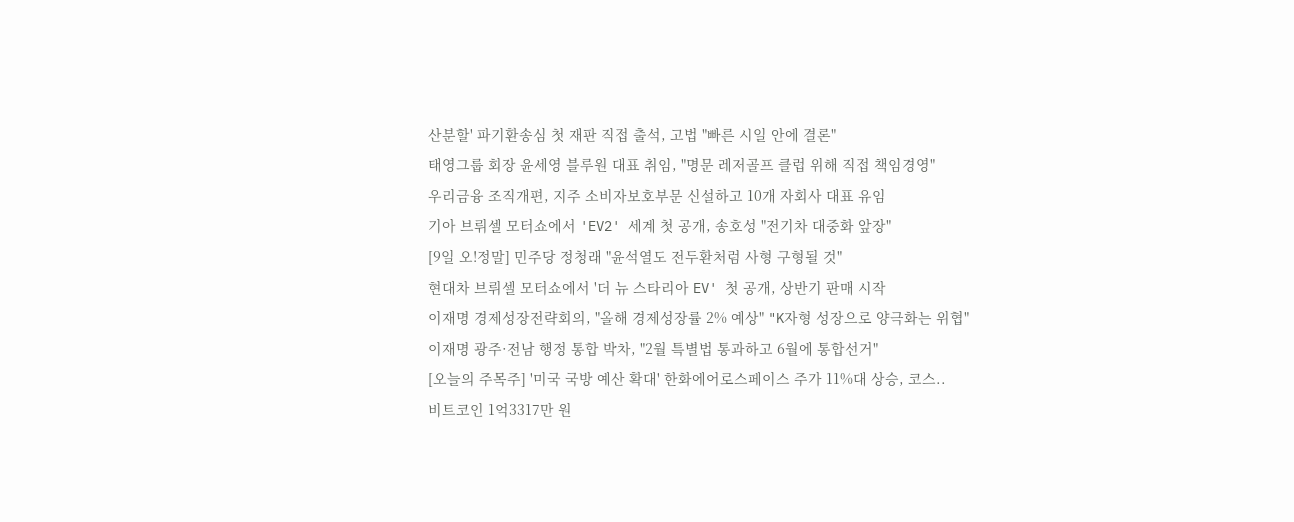산분할' 파기환송심 첫 재판 직접 출석, 고법 "빠른 시일 안에 결론"
태영그룹 회장 윤세영 블루원 대표 취임, "명문 레저골프 클럽 위해 직접 책임경영"
우리금융 조직개편, 지주 소비자보호부문 신설하고 10개 자회사 대표 유임
기아 브뤼셀 모터쇼에서 'EV2' 세계 첫 공개, 송호성 "전기차 대중화 앞장"
[9일 오!정말] 민주당 정청래 "윤석열도 전두환처럼 사형 구형될 것"
현대차 브뤼셀 모터쇼에서 '더 뉴 스타리아 EV' 첫 공개, 상반기 판매 시작
이재명 경제성장전략회의, "올해 경제성장률 2% 예상" "K자형 성장으로 양극화는 위협"
이재명 광주·전남 행정 통합 박차, "2월 특별법 통과하고 6월에 통합선거"
[오늘의 주목주] '미국 국방 예산 확대' 한화에어로스페이스 주가 11%대 상승, 코스..
비트코인 1억3317만 원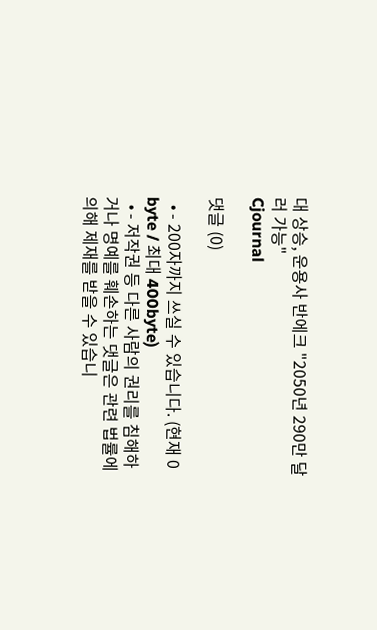대 상승, 운용사 반에크 "2050년 290만 달러 가능"
Cjournal

댓글 (0)

  • - 200자까지 쓰실 수 있습니다. (현재 0 byte / 최대 400byte)
  • - 저작권 등 다른 사람의 권리를 침해하거나 명예를 훼손하는 댓글은 관련 법률에 의해 제재를 받을 수 있습니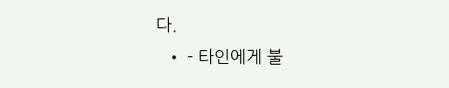다.
  • - 타인에게 불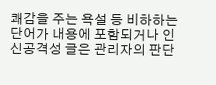쾌감을 주는 욕설 등 비하하는 단어가 내용에 포함되거나 인신공격성 글은 관리자의 판단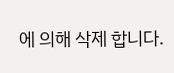에 의해 삭제 합니다.